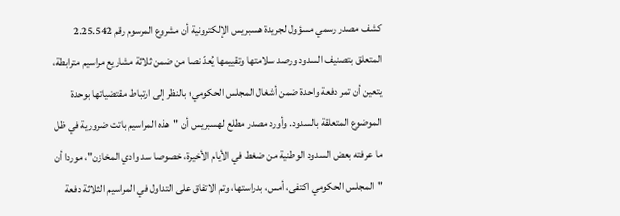كشف مصدر رسمي مسؤول لجريدة هسبريس الإلكترونية أن مشروع المرسوم رقم 2.25.542 المتعلق بتصنيف السدود ورصد سلامتها وتقييمها يُعدّ نصا من ضمن ثلاثة مشاريع مراسيم مترابطة، يتعين أن تمر دفعة واحدة ضمن أشغال المجلس الحكومي؛ بالنظر إلى ارتباط مقتضياتها بوحدة الموضوع المتعلقة بالسدود. وأورد مصدر مطلع لهسبريس أن "هذه المراسيم باتت ضرورية في ظل ما عرفته بعض السدود الوطنية من ضغط في الأيام الأخيرة، خصوصا سد وادي المخازن"، موردا أن "المجلس الحكومي اكتفى، أمس، بدراستها، وتم الاتفاق على التداول في المراسيم الثلاثة دفعة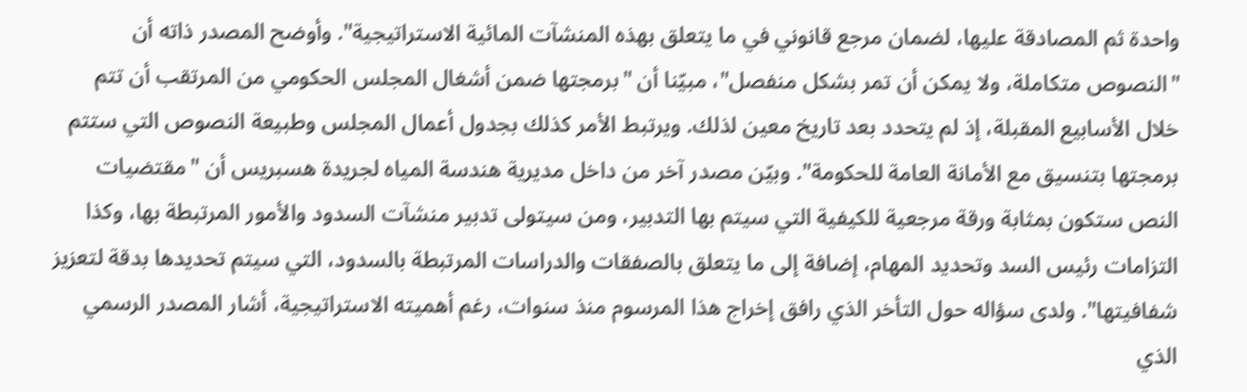واحدة ثم المصادقة عليها، لضمان مرجع قانوني في ما يتعلق بهذه المنشآت المائية الاستراتيجية". وأوضح المصدر ذاته أن "النصوص متكاملة، ولا يمكن أن تمر بشكل منفصل"، مبيّنا أن "برمجتها ضمن أشغال المجلس الحكومي من المرتقب أن تتم خلال الأسابيع المقبلة، إذ لم يتحدد بعد تاريخ معين لذلك. ويرتبط الأمر كذلك بجدول أعمال المجلس وطبيعة النصوص التي ستتم برمجتها بتنسيق مع الأمانة العامة للحكومة". وبيّن مصدر آخر من داخل مديرية هندسة المياه لجريدة هسبريس أن "مقتضيات النص ستكون بمثابة ورقة مرجعية للكيفية التي سيتم بها التدبير، ومن سيتولى تدبير منشآت السدود والأمور المرتبطة بها، وكذا التزامات رئيس السد وتحديد المهام، إضافة إلى ما يتعلق بالصفقات والدراسات المرتبطة بالسدود، التي سيتم تحديدها بدقة لتعزيز شفافيتها". ولدى سؤاله حول التأخر الذي رافق إخراج هذا المرسوم منذ سنوات، رغم أهميته الاستراتيجية، أشار المصدر الرسمي الذي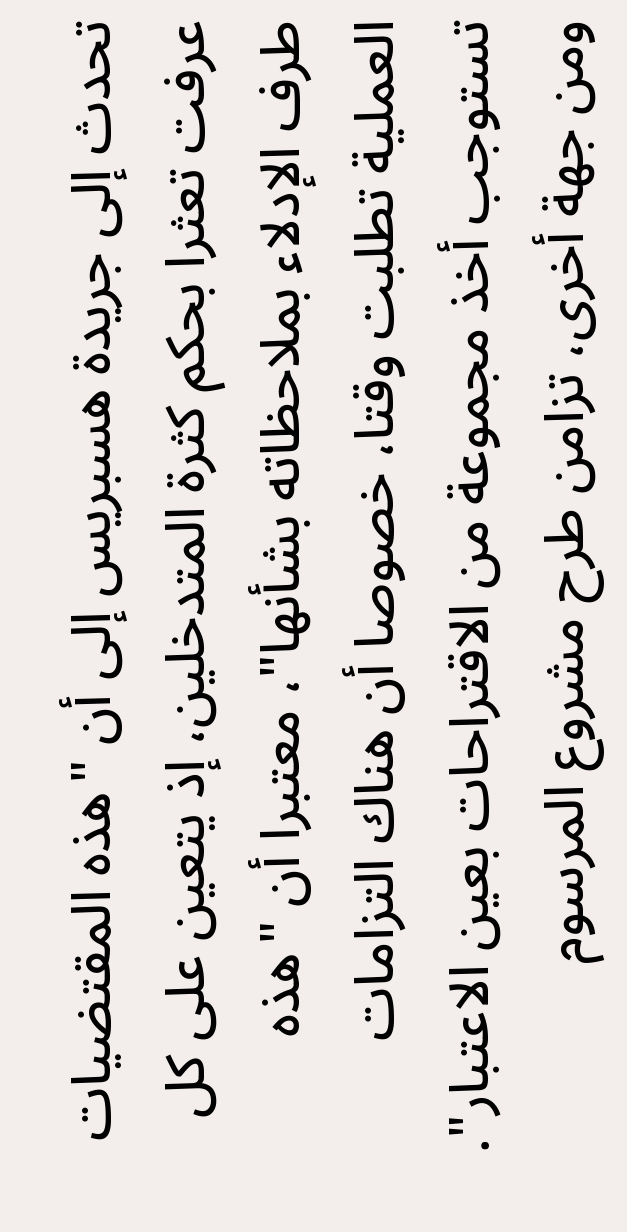تحدث إلى جريدة هسبريس إلى أن "هذه المقتضيات عرفت تعثرا بحكم كثرة المتدخلين، إذ يتعين على كل طرف الإدلاء بملاحظاته بشأنها"، معتبرا أن "هذه العملية تطلبت وقتا، خصوصا أن هناك التزامات تستوجب أخذ مجموعة من الاقتراحات بعين الاعتبار". ومن جهة أخرى، تزامن طرح مشروع المرسوم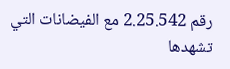رقم 2.25.542 مع الفيضانات التي تشهدها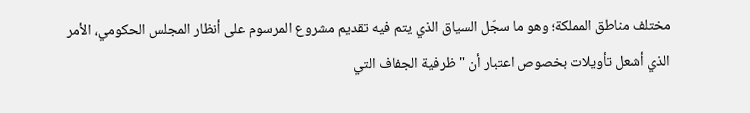مختلف مناطق المملكة؛ وهو ما سجّل السياق الذي يتم فيه تقديم مشروع المرسوم على أنظار المجلس الحكومي، الأمر الذي أشعل تأويلات بخصوص اعتبار أن "ظرفية الجفاف التي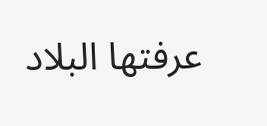عرفتها البلاد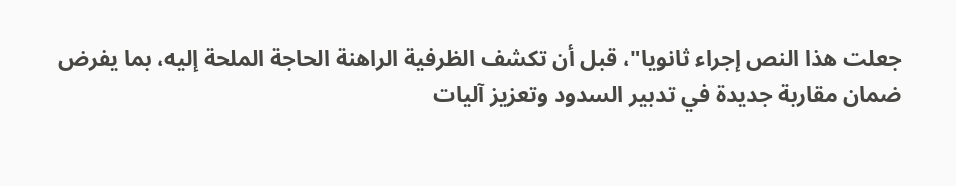جعلت هذا النص إجراء ثانويا"، قبل أن تكشف الظرفية الراهنة الحاجة الملحة إليه، بما يفرض ضمان مقاربة جديدة في تدبير السدود وتعزيز آليات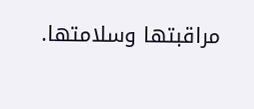مراقبتها وسلامتها.